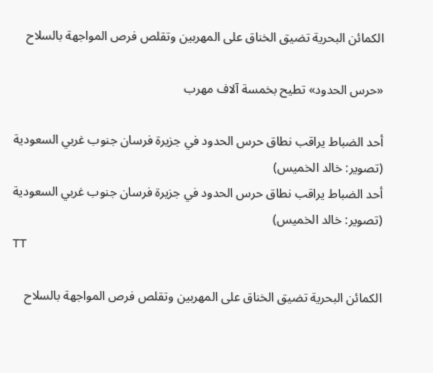الكمائن البحرية تضيق الخناق على المهربين وتقلص فرص المواجهة بالسلاح

«حرس الحدود» تطيح بخمسة آلاف مهرب

أحد الضباط يراقب نطاق حرس الحدود في جزيرة فرسان جنوب غربي السعودية (تصوير: خالد الخميس)
أحد الضباط يراقب نطاق حرس الحدود في جزيرة فرسان جنوب غربي السعودية (تصوير: خالد الخميس)
TT

الكمائن البحرية تضيق الخناق على المهربين وتقلص فرص المواجهة بالسلاح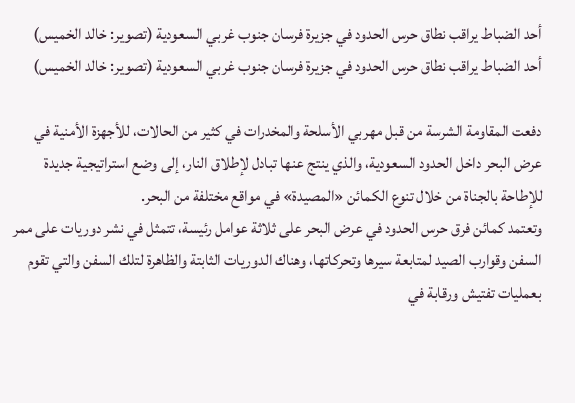أحد الضباط يراقب نطاق حرس الحدود في جزيرة فرسان جنوب غربي السعودية (تصوير: خالد الخميس)
أحد الضباط يراقب نطاق حرس الحدود في جزيرة فرسان جنوب غربي السعودية (تصوير: خالد الخميس)

دفعت المقاومة الشرسة من قبل مهربي الأسلحة والمخدرات في كثير من الحالات، للأجهزة الأمنية في عرض البحر داخل الحدود السعودية، والذي ينتج عنها تبادل لإطلاق النار، إلى وضع استراتيجية جديدة للإطاحة بالجناة من خلال تنوع الكمائن «المصيدة» في مواقع مختلفة من البحر.
وتعتمد كمائن فرق حرس الحدود في عرض البحر على ثلاثة عوامل رئيسة، تتمثل في نشر دوريات على ممر السفن وقوارب الصيد لمتابعة سيرها وتحركاتها، وهناك الدوريات الثابتة والظاهرة لتلك السفن والتي تقوم بعمليات تفتيش ورقابة في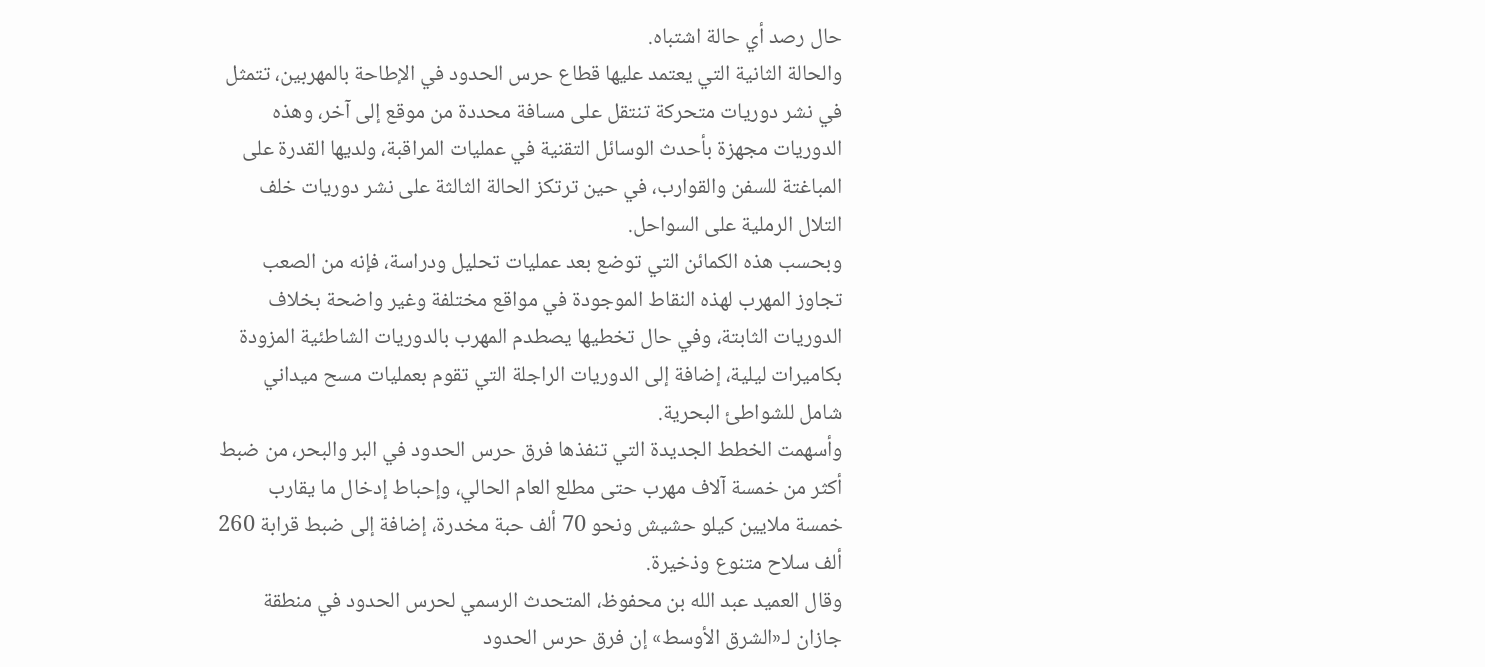حال رصد أي حالة اشتباه.
والحالة الثانية التي يعتمد عليها قطاع حرس الحدود في الإطاحة بالمهربين، تتمثل في نشر دوريات متحركة تنتقل على مسافة محددة من موقع إلى آخر، وهذه الدوريات مجهزة بأحدث الوسائل التقنية في عمليات المراقبة، ولديها القدرة على المباغتة للسفن والقوارب، في حين ترتكز الحالة الثالثة على نشر دوريات خلف التلال الرملية على السواحل.
وبحسب هذه الكمائن التي توضع بعد عمليات تحليل ودراسة، فإنه من الصعب تجاوز المهرب لهذه النقاط الموجودة في مواقع مختلفة وغير واضحة بخلاف الدوريات الثابتة، وفي حال تخطيها يصطدم المهرب بالدوريات الشاطئية المزودة بكاميرات ليلية، إضافة إلى الدوريات الراجلة التي تقوم بعمليات مسح ميداني شامل للشواطئ البحرية.
وأسهمت الخطط الجديدة التي تنفذها فرق حرس الحدود في البر والبحر، من ضبط أكثر من خمسة آلاف مهرب حتى مطلع العام الحالي، وإحباط إدخال ما يقارب خمسة ملايين كيلو حشيش ونحو 70 ألف حبة مخدرة، إضافة إلى ضبط قرابة 260 ألف سلاح متنوع وذخيرة.
وقال العميد عبد الله بن محفوظ، المتحدث الرسمي لحرس الحدود في منطقة جازان لـ«الشرق الأوسط» إن فرق حرس الحدود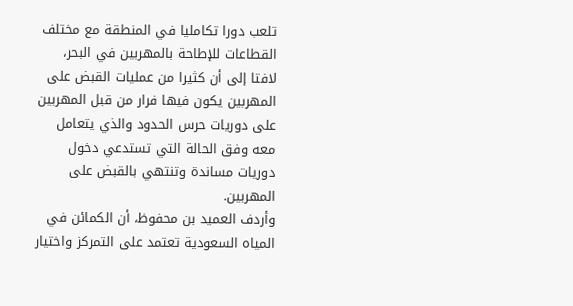تلعب دورا تكامليا في المنطقة مع مختلف القطاعات للإطاحة بالمهربين في البحر، لافتا إلى أن كثيرا من عمليات القبض على المهربين يكون فيها فرار من قبل المهربين على دوريات حرس الحدود والذي يتعامل معه وفق الحالة التي تستدعي دخول دوريات مساندة وتنتهي بالقبض على المهربين.
وأردف العميد بن محفوظ، أن الكمائن في المياه السعودية تعتمد على التمركز واختيار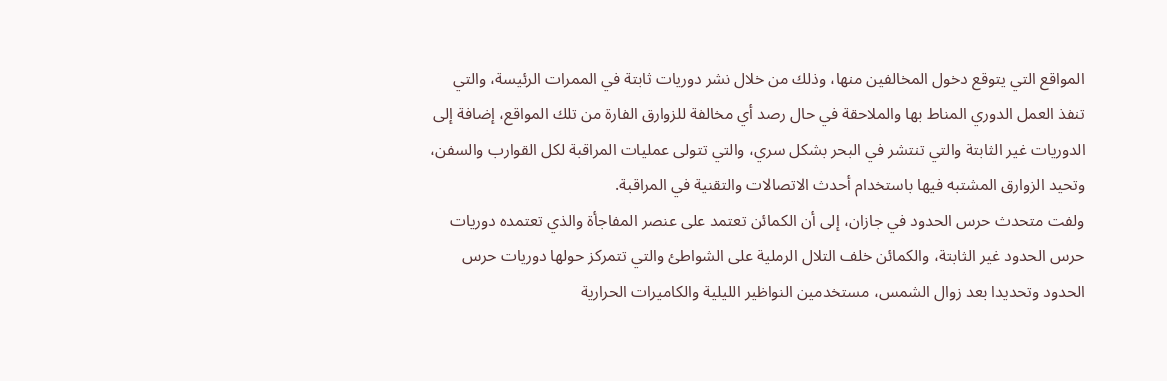المواقع التي يتوقع دخول المخالفين منها، وذلك من خلال نشر دوريات ثابتة في الممرات الرئيسة، والتي تنفذ العمل الدوري المناط بها والملاحقة في حال رصد أي مخالفة للزوارق الفارة من تلك المواقع، إضافة إلى الدوريات غير الثابتة والتي تنتشر في البحر بشكل سري، والتي تتولى عمليات المراقبة لكل القوارب والسفن، وتحيد الزوارق المشتبه فيها باستخدام أحدث الاتصالات والتقنية في المراقبة.
ولفت متحدث حرس الحدود في جازان، إلى أن الكمائن تعتمد على عنصر المفاجأة والذي تعتمده دوريات حرس الحدود غير الثابتة، والكمائن خلف التلال الرملية على الشواطئ والتي تتمركز حولها دوريات حرس الحدود وتحديدا بعد زوال الشمس، مستخدمين النواظير الليلية والكاميرات الحرارية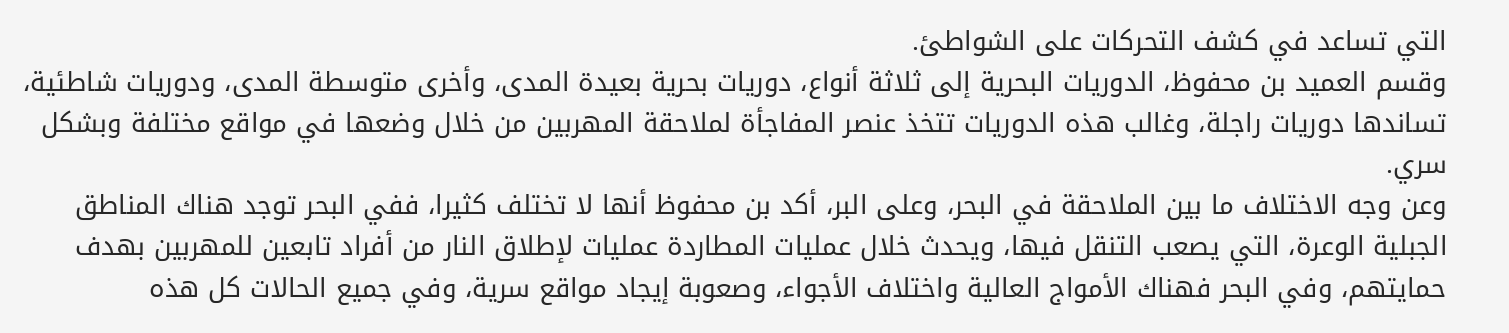التي تساعد في كشف التحركات على الشواطئ.
وقسم العميد بن محفوظ، الدوريات البحرية إلى ثلاثة أنواع، دوريات بحرية بعيدة المدى، وأخرى متوسطة المدى، ودوريات شاطئية، تساندها دوريات راجلة، وغالب هذه الدوريات تتخذ عنصر المفاجأة لملاحقة المهربين من خلال وضعها في مواقع مختلفة وبشكل سري.
وعن وجه الاختلاف ما بين الملاحقة في البحر، وعلى البر، أكد بن محفوظ أنها لا تختلف كثيرا، ففي البحر توجد هناك المناطق الجبلية الوعرة، التي يصعب التنقل فيها، ويحدث خلال عمليات المطاردة عمليات لإطلاق النار من أفراد تابعين للمهربين بهدف حمايتهم، وفي البحر فهناك الأمواج العالية واختلاف الأجواء، وصعوبة إيجاد مواقع سرية، وفي جميع الحالات كل هذه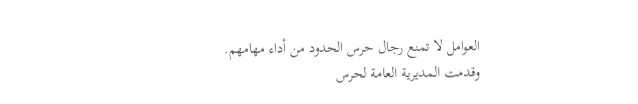العوامل لا تمنع رجال حرس الحدود من أداء مهامهم.
وقدمت المديرية العامة لحرس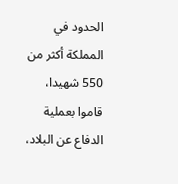الحدود في المملكة أكثر من 550 شهيدا، قاموا بعملية الدفاع عن البلاد،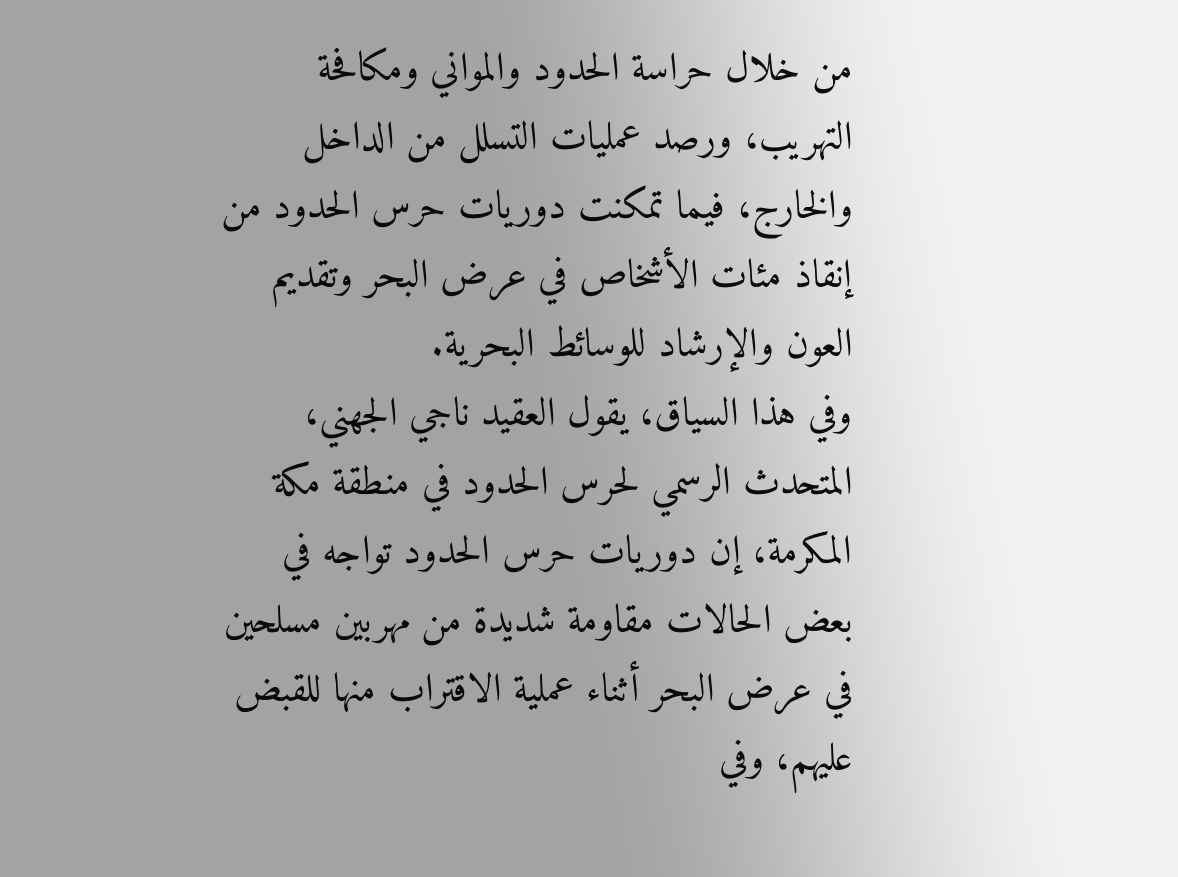من خلال حراسة الحدود والمواني ومكافحة التهريب، ورصد عمليات التسلل من الداخل والخارج، فيما تمكنت دوريات حرس الحدود من إنقاذ مئات الأشخاص في عرض البحر وتقديم العون والإرشاد للوسائط البحرية.
وفي هذا السياق، يقول العقيد ناجي الجهني، المتحدث الرسمي لحرس الحدود في منطقة مكة المكرمة، إن دوريات حرس الحدود تواجه في بعض الحالات مقاومة شديدة من مهربين مسلحين في عرض البحر أثناء عملية الاقتراب منها للقبض عليهم، وفي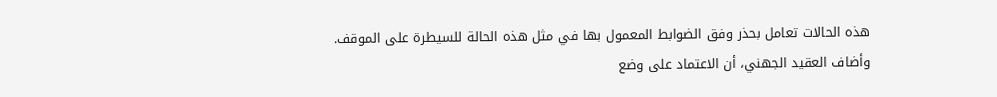هذه الحالات تعامل بحذر وفق الضوابط المعمول بها في مثل هذه الحالة للسيطرة على الموقف.
وأضاف العقيد الجهني، أن الاعتماد على وضع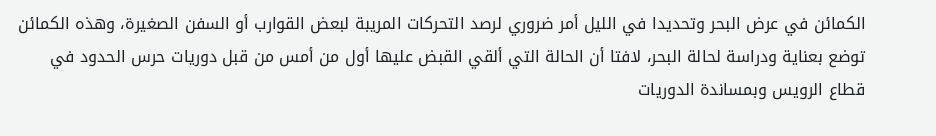الكمائن في عرض البحر وتحديدا في الليل أمر ضروري لرصد التحركات المريبة لبعض القوارب أو السفن الصغيرة، وهذه الكمائن توضع بعناية ودراسة لحالة البحر، لافتا أن الحالة التي ألقي القبض عليها أول من أمس من قبل دوريات حرس الحدود في قطاع الرويس وبمساندة الدوريات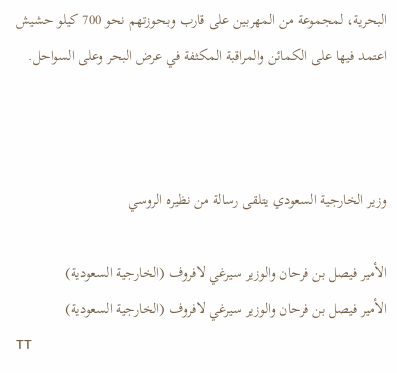البحرية، لمجموعة من المهربين على قارب وبحوزتهم نحو 700 كيلو حشيش اعتمد فيها على الكمائن والمراقبة المكثفة في عرض البحر وعلى السواحل.



وزير الخارجية السعودي يتلقى رسالة من نظيره الروسي

الأمير فيصل بن فرحان والوزير سيرغي لافروف (الخارجية السعودية)
الأمير فيصل بن فرحان والوزير سيرغي لافروف (الخارجية السعودية)
TT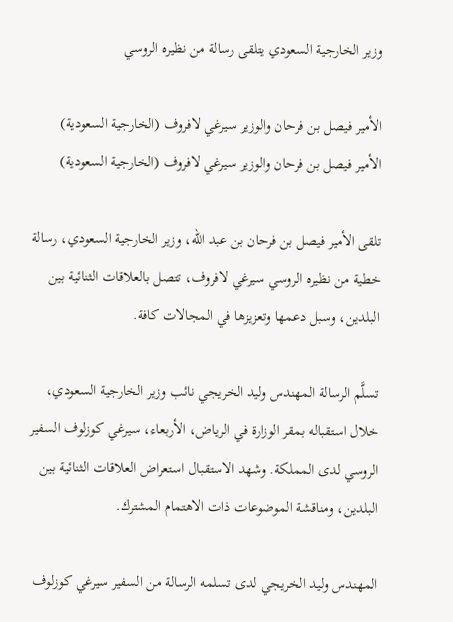وزير الخارجية السعودي يتلقى رسالة من نظيره الروسي

الأمير فيصل بن فرحان والوزير سيرغي لافروف (الخارجية السعودية)
الأمير فيصل بن فرحان والوزير سيرغي لافروف (الخارجية السعودية)

تلقى الأمير فيصل بن فرحان بن عبد الله، وزير الخارجية السعودي، رسالة خطية من نظيره الروسي سيرغي لافروف، تتصل بالعلاقات الثنائية بين البلدين، وسبل دعمها وتعزيزها في المجالات كافة.

تسلَّم الرسالة المهندس وليد الخريجي نائب وزير الخارجية السعودي، خلال استقباله بمقر الوزارة في الرياض، الأربعاء، سيرغي كوزلوف السفير الروسي لدى المملكة. وشهد الاستقبال استعراض العلاقات الثنائية بين البلدين، ومناقشة الموضوعات ذات الاهتمام المشترك.

المهندس وليد الخريجي لدى تسلمه الرسالة من السفير سيرغي كوزلوف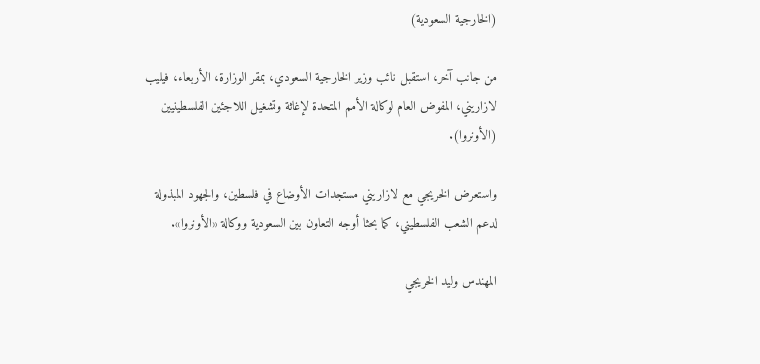(الخارجية السعودية)

من جانب آخر، استقبل نائب وزير الخارجية السعودي، بمقر الوزارة، الأربعاء، فيليب لازاريني، المفوض العام لوكالة الأمم المتحدة لإغاثة وتشغيل اللاجئين الفلسطينيين (الأونروا).

واستعرض الخريجي مع لازاريني مستجدات الأوضاع في فلسطين، والجهود المبذولة لدعم الشعب الفلسطيني، كما بحثا أوجه التعاون بين السعودية ووكالة «الأونروا».

المهندس وليد الخريجي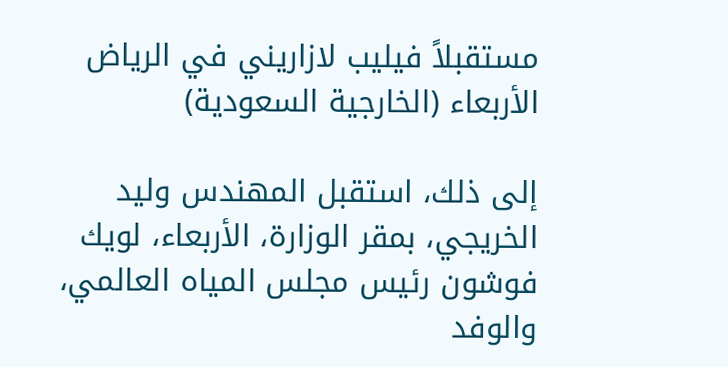مستقبلاً فيليب لازاريني في الرياض الأربعاء (الخارجية السعودية)

إلى ذلك، استقبل المهندس وليد الخريجي، بمقر الوزارة، الأربعاء، لويك فوشون رئيس مجلس المياه العالمي، والوفد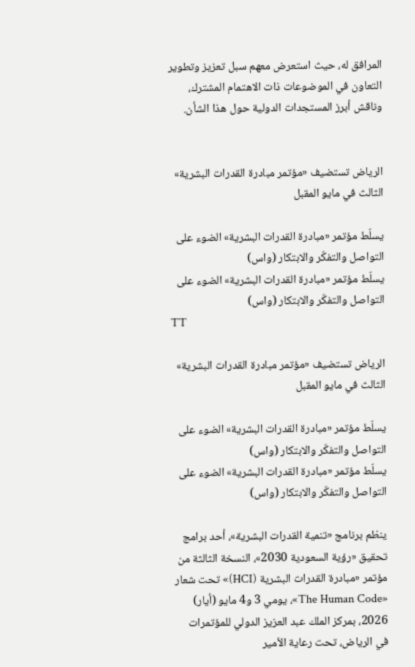المرافق له، حيث استعرض معهم سبل تعزيز وتطوير التعاون في الموضوعات ذات الاهتمام المشترك، وناقش أبرز المستجدات الدولية حول هذا الشأن.


الرياض تستضيف «مؤتمر مبادرة القدرات البشرية» الثالث في مايو المقبل

يسلّط مؤتمر «مبادرة القدرات البشرية» الضوء على التواصل والتفكّر والابتكار (واس)
يسلّط مؤتمر «مبادرة القدرات البشرية» الضوء على التواصل والتفكّر والابتكار (واس)
TT

الرياض تستضيف «مؤتمر مبادرة القدرات البشرية» الثالث في مايو المقبل

يسلّط مؤتمر «مبادرة القدرات البشرية» الضوء على التواصل والتفكّر والابتكار (واس)
يسلّط مؤتمر «مبادرة القدرات البشرية» الضوء على التواصل والتفكّر والابتكار (واس)

ينظم برنامج «تنمية القدرات البشرية»، أحد برامج تحقيق «رؤية السعودية 2030»، النسخة الثالثة من مؤتمر «مبادرة القدرات البشرية (HCI)» تحت شعار «The Human Code»، يومي 3 و4 مايو (أيار) 2026، بمركز الملك عبد العزيز الدولي للمؤتمرات في الرياض، تحت رعاية الأمير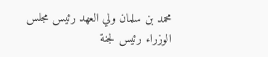محمد بن سلمان ولي العهد رئيس مجلس الوزراء رئيس لجنة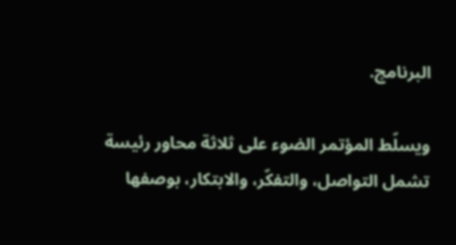البرنامج.

ويسلّط المؤتمر الضوء على ثلاثة محاور رئيسة تشمل التواصل، والتفكّر، والابتكار، بوصفها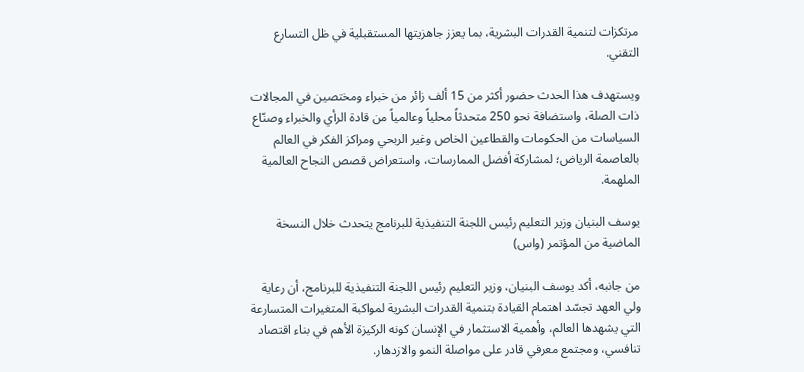مرتكزات لتنمية القدرات البشرية، بما يعزز جاهزيتها المستقبلية في ظل التسارع التقني.

ويستهدف هذا الحدث حضور أكثر من 15 ألف زائر من خبراء ومختصين في المجالات ذات الصلة، واستضافة نحو 250 متحدثاً محلياً وعالمياً من قادة الرأي والخبراء وصنّاع السياسات من الحكومات والقطاعين الخاص وغير الربحي ومراكز الفكر في العالم بالعاصمة الرياض؛ لمشاركة أفضل الممارسات، واستعراض قصص النجاح العالمية الملهمة.

يوسف البنيان وزير التعليم رئيس اللجنة التنفيذية للبرنامج يتحدث خلال النسخة الماضية من المؤتمر (واس)

من جانبه، أكد يوسف البنيان، وزير التعليم رئيس اللجنة التنفيذية للبرنامج، أن رعاية ولي العهد تجسّد اهتمام القيادة بتنمية القدرات البشرية لمواكبة المتغيرات المتسارعة التي يشهدها العالم، وأهمية الاستثمار في الإنسان كونه الركيزة الأهم في بناء اقتصاد تنافسي، ومجتمع معرفي قادر على مواصلة النمو والازدهار.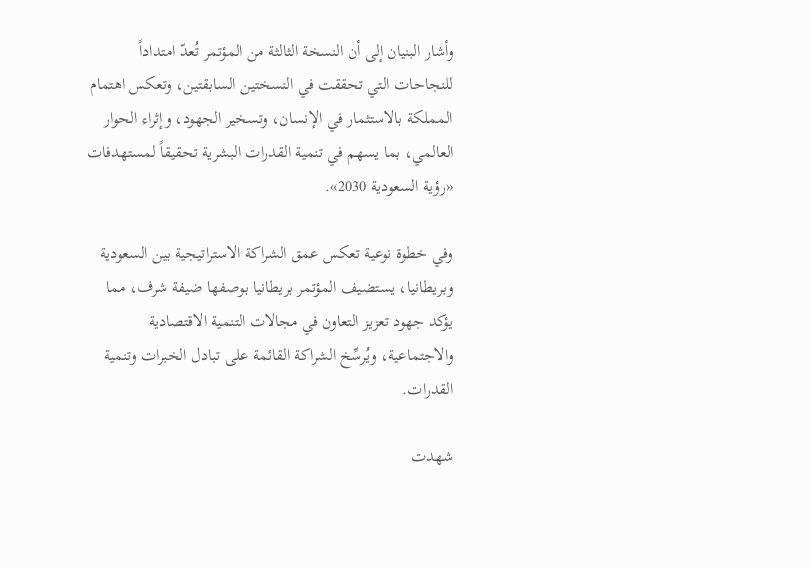وأشار البنيان إلى أن النسخة الثالثة من المؤتمر تُعدّ امتداداً للنجاحات التي تحققت في النسختين السابقتين، وتعكس اهتمام المملكة بالاستثمار في الإنسان، وتسخير الجهود، وإثراء الحوار العالمي، بما يسهم في تنمية القدرات البشرية تحقيقاً لمستهدفات «رؤية السعودية 2030».

وفي خطوة نوعية تعكس عمق الشراكة الاستراتيجية بين السعودية وبريطانيا، يستضيف المؤتمر بريطانيا بوصفها ضيفة شرف، مما يؤكد جهود تعزيز التعاون في مجالات التنمية الاقتصادية والاجتماعية، ويُرسِّخ الشراكة القائمة على تبادل الخبرات وتنمية القدرات.

شهدت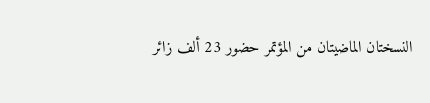النسختان الماضيتان من المؤتمر حضور 23 ألف زائر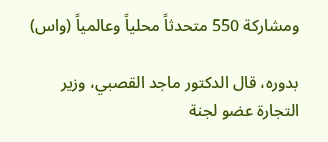ومشاركة 550 متحدثاً محلياً وعالمياً (واس)

بدوره، قال الدكتور ماجد القصبي، وزير التجارة عضو لجنة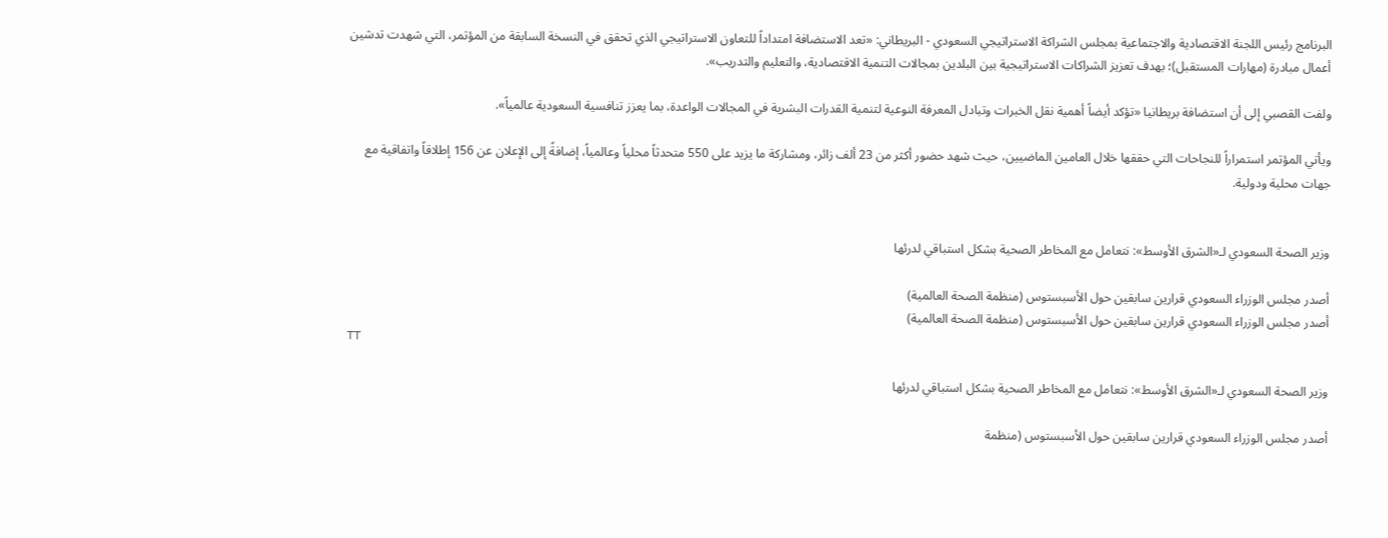البرنامج رئيس اللجنة الاقتصادية والاجتماعية بمجلس الشراكة الاستراتيجي السعودي - البريطاني: «تعد الاستضافة امتداداً للتعاون الاستراتيجي الذي تحقق في النسخة السابقة من المؤتمر، التي شهدت تدشين أعمال مبادرة (مهارات المستقبل)؛ بهدف تعزيز الشراكات الاستراتيجية بين البلدين بمجالات التنمية الاقتصادية، والتعليم والتدريب».

ولفت القصبي إلى أن استضافة بريطانيا «تؤكد أيضاً أهمية نقل الخبرات وتبادل المعرفة النوعية لتنمية القدرات البشرية في المجالات الواعدة، بما يعزز تنافسية السعودية عالمياً».

ويأتي المؤتمر استمراراً للنجاحات التي حققها خلال العامين الماضيين، حيث شهد حضور أكثر من 23 ألف زائر، ومشاركة ما يزيد على 550 متحدثاً محلياً وعالمياً، إضافةً إلى الإعلان عن 156 إطلاقاً واتفاقية مع جهات محلية ودولية.


وزير الصحة السعودي لـ«الشرق الأوسط»: نتعامل مع المخاطر الصحية بشكل استباقي لدرئها

أصدر مجلس الوزراء السعودي قرارين سابقين حول الأسبستوس (منظمة الصحة العالمية)
أصدر مجلس الوزراء السعودي قرارين سابقين حول الأسبستوس (منظمة الصحة العالمية)
TT

وزير الصحة السعودي لـ«الشرق الأوسط»: نتعامل مع المخاطر الصحية بشكل استباقي لدرئها

أصدر مجلس الوزراء السعودي قرارين سابقين حول الأسبستوس (منظمة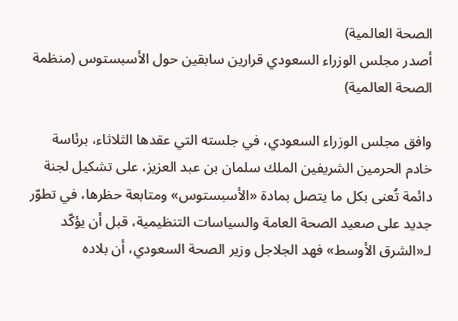الصحة العالمية)
أصدر مجلس الوزراء السعودي قرارين سابقين حول الأسبستوس (منظمة الصحة العالمية)

وافق مجلس الوزراء السعودي، في جلسته التي عقدها الثلاثاء، برئاسة خادم الحرمين الشريفين الملك سلمان بن عبد العزيز، على تشكيل لجنة دائمة تُعنى بكل ما يتصل بمادة «الأسبستوس» ومتابعة حظرها، في تطوّر جديد على صعيد الصحة العامة والسياسات التنظيمية، قبل أن يؤكّد لـ«الشرق الأوسط» فهد الجلاجل وزير الصحة السعودي، أن بلاده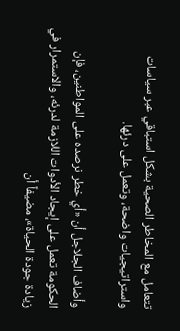تتعامل مع المخاطر الصحية بشكل استباقي عبر سياسات واستراتيجيات واضحة، وتعمل على درئها.

وأضاف الجلاجل أن «أي خطر نرصده على المواطنين، فإن الحكومة تعمل على إيجاد الأدوات اللازمة لدرئه، والاستمرار في زيادة جودة الحياة»، مضيفاً أن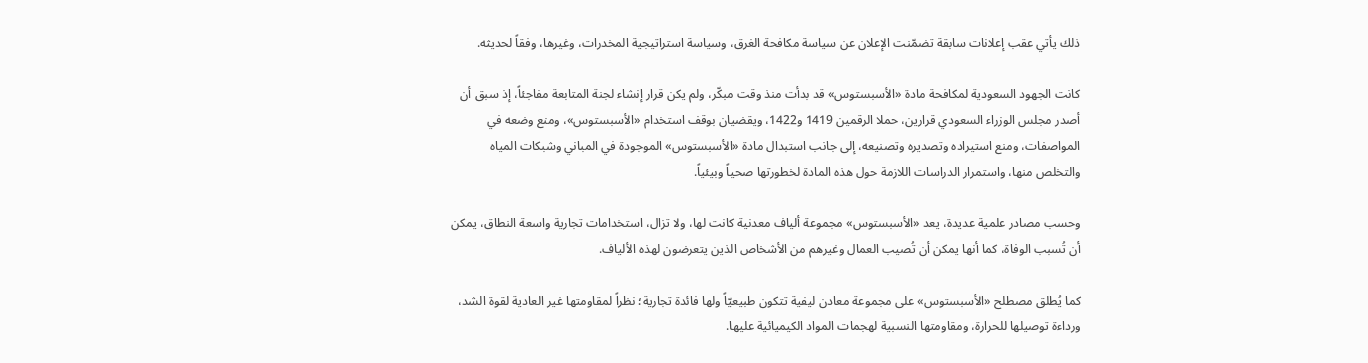ذلك يأتي عقب إعلانات سابقة تضمّنت الإعلان عن سياسة مكافحة الغرق، وسياسة استراتيجية المخدرات، وغيرها، وفقاً لحديثه.

كانت الجهود السعودية لمكافحة مادة «الأسبستوس» قد بدأت منذ وقت مبكّر، ولم يكن قرار إنشاء لجنة المتابعة مفاجئاً، إذ سبق أن أصدر مجلس الوزراء السعودي قرارين، حملا الرقمين 1419 و1422، ويقضيان بوقف استخدام «الأسبستوس»، ومنع وضعه في المواصفات، ومنع استيراده وتصديره وتصنيعه، إلى جانب استبدال مادة «الأسبستوس» الموجودة في المباني وشبكات المياه والتخلص منها، واستمرار الدراسات اللازمة حول هذه المادة لخطورتها صحياً وبيئياً.

وحسب مصادر علمية عديدة، يعد «الأسبستوس» مجموعة ألياف معدنية كانت لها، ولا تزال، استخدامات تجارية واسعة النطاق، يمكن أن تُسبب الوفاة، كما أنها يمكن أن تُصيب العمال وغيرهم من الأشخاص الذين يتعرضون لهذه الألياف.

كما يُطلق مصطلح «الأسبستوس» على مجموعة معادن ليفية تتكون طبيعيّاً ولها فائدة تجارية؛ نظراً لمقاومتها غير العادية لقوة الشد، ورداءة توصيلها للحرارة، ومقاومتها النسبية لهجمات المواد الكيميائية عليها.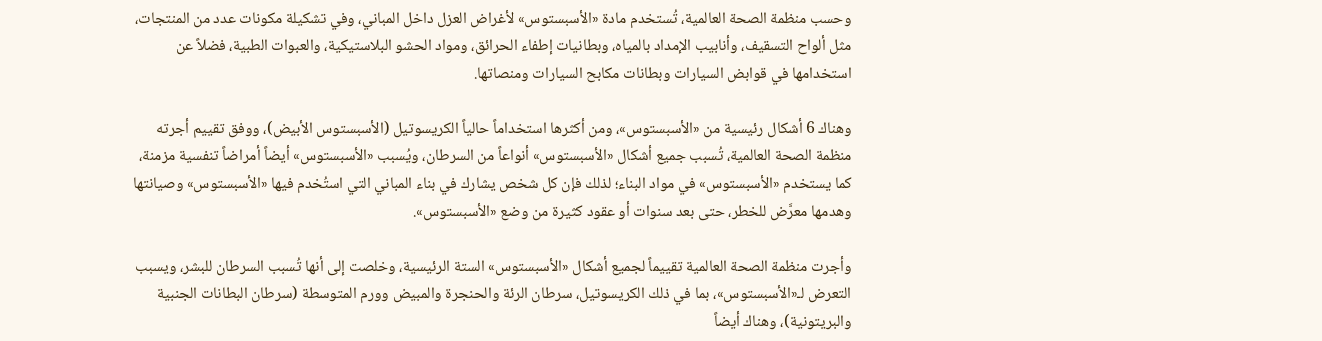وحسب منظمة الصحة العالمية، تُستخدم مادة «الأسبستوس» لأغراض العزل داخل المباني، وفي تشكيلة مكونات عدد من المنتجات، مثل ألواح التسقيف، وأنابيب الإمداد بالمياه، وبطانيات إطفاء الحرائق، ومواد الحشو البلاستيكية، والعبوات الطبية، فضلاً عن استخدامها في قوابض السيارات وبطانات مكابح السيارات ومنصاتها.

وهناك 6 أشكال رئيسية من «الأسبستوس»، ومن أكثرها استخداماً حالياً الكريسوتيل (الأسبستوس الأبيض)، ووفق تقييم أجرته منظمة الصحة العالمية، تُسبب جميع أشكال «الأسبستوس» أنواعاً من السرطان، ويُسبب «الأسبستوس» أيضاً أمراضاً تنفسية مزمنة، كما يستخدم «الأسبستوس» في مواد البناء؛ لذلك فإن كل شخص يشارك في بناء المباني التي استُخدم فيها «الأسبستوس» وصيانتها وهدمها معرَّض للخطر، حتى بعد سنوات أو عقود كثيرة من وضع «الأسبستوس».

وأجرت منظمة الصحة العالمية تقييماً لجميع أشكال «الأسبستوس» الستة الرئيسية، وخلصت إلى أنها تُسبب السرطان للبشر، ويسبب التعرض لـ«الأسبستوس»، بما في ذلك الكريسوتيل، سرطان الرئة والحنجرة والمبيض وورم المتوسطة (سرطان البطانات الجنبية والبريتونية)، وهناك أيضاً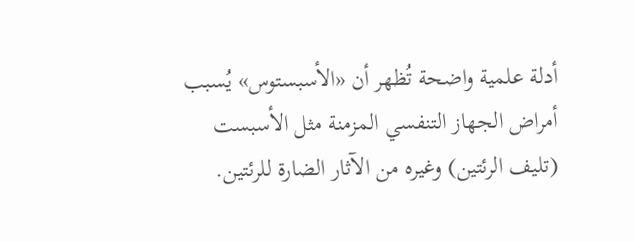أدلة علمية واضحة تُظهر أن «الأسبستوس» يُسبب أمراض الجهاز التنفسي المزمنة مثل الأسبست (تليف الرئتين) وغيره من الآثار الضارة للرئتين.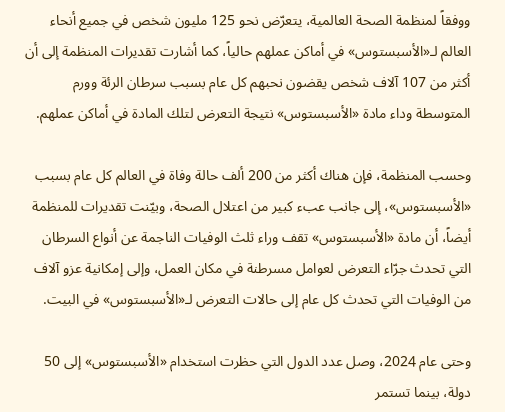ووفقاً لمنظمة الصحة العالمية، يتعرّض نحو 125 مليون شخص في جميع أنحاء العالم لـ«الأسبستوس» في أماكن عملهم حالياً، كما أشارت تقديرات المنظمة إلى أن أكثر من 107 آلاف شخص يقضون نحبهم كل عام بسبب سرطان الرئة وورم المتوسطة وداء مادة «الأسبستوس» نتيجة التعرض لتلك المادة في أماكن عملهم.

وحسب المنظمة، فإن هناك أكثر من 200 ألف حالة وفاة في العالم كل عام بسبب «الأسبستوس»، إلى جانب عبء كبير من اعتلال الصحة، وبيّنت تقديرات للمنظمة أيضاً، أن مادة «الأسبستوس» تقف وراء ثلث الوفيات الناجمة عن أنواع السرطان التي تحدث جرّاء التعرض لعوامل مسرطنة في مكان العمل، وإلى إمكانية عزو آلاف من الوفيات التي تحدث كل عام إلى حالات التعرض لـ«الأسبستوس» في البيت.

وحتى عام 2024، وصل عدد الدول التي حظرت استخدام «الأسبستوس» إلى 50 دولة، بينما تستمر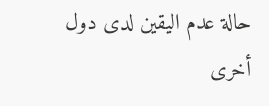حالة عدم اليقين لدى دول أخرى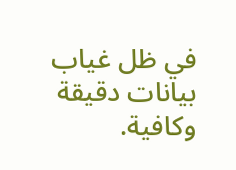في ظل غياب بيانات دقيقة وكافية.